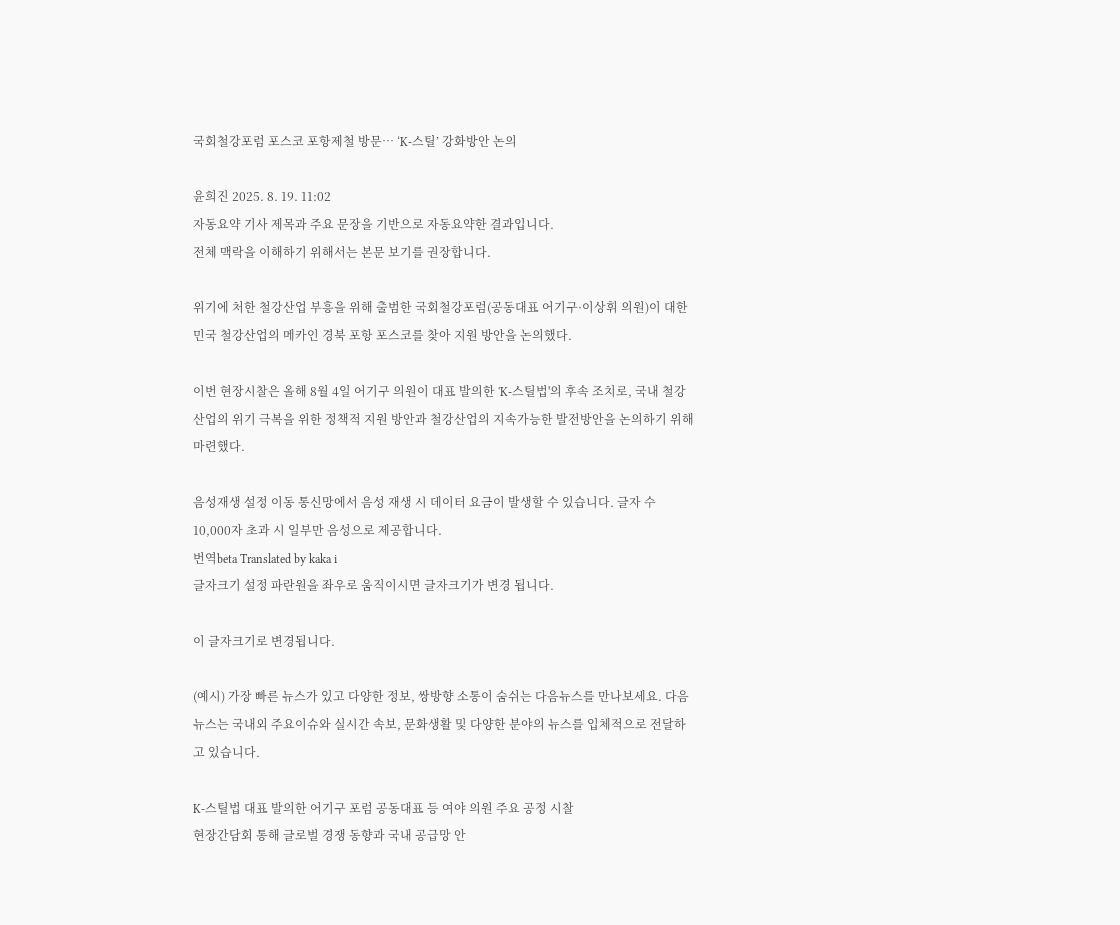국회철강포럼 포스코 포항제철 방문… ‘K-스틸’ 강화방안 논의

윤희진 2025. 8. 19. 11:02
자동요약 기사 제목과 주요 문장을 기반으로 자동요약한 결과입니다.
전체 맥락을 이해하기 위해서는 본문 보기를 권장합니다.

위기에 처한 철강산업 부흥을 위해 출범한 국회철강포럼(공동대표 어기구·이상휘 의원)이 대한민국 철강산업의 메카인 경북 포항 포스코를 찾아 지원 방안을 논의했다.

이번 현장시찰은 올해 8월 4일 어기구 의원이 대표 발의한 'K-스틸법'의 후속 조치로, 국내 철강산업의 위기 극복을 위한 정책적 지원 방안과 철강산업의 지속가능한 발전방안을 논의하기 위해 마련했다.

음성재생 설정 이동 통신망에서 음성 재생 시 데이터 요금이 발생할 수 있습니다. 글자 수 10,000자 초과 시 일부만 음성으로 제공합니다.
번역beta Translated by kaka i
글자크기 설정 파란원을 좌우로 움직이시면 글자크기가 변경 됩니다.

이 글자크기로 변경됩니다.

(예시) 가장 빠른 뉴스가 있고 다양한 정보, 쌍방향 소통이 숨쉬는 다음뉴스를 만나보세요. 다음뉴스는 국내외 주요이슈와 실시간 속보, 문화생활 및 다양한 분야의 뉴스를 입체적으로 전달하고 있습니다.

K-스틸법 대표 발의한 어기구 포럼 공동대표 등 여야 의원 주요 공정 시찰
현장간담회 통해 글로벌 경쟁 동향과 국내 공급망 안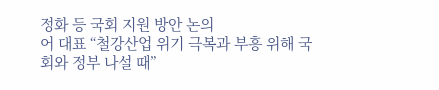정화 등 국회 지원 방안 논의
어 대표 “철강산업 위기 극복과 부흥 위해 국회와 정부 나설 때”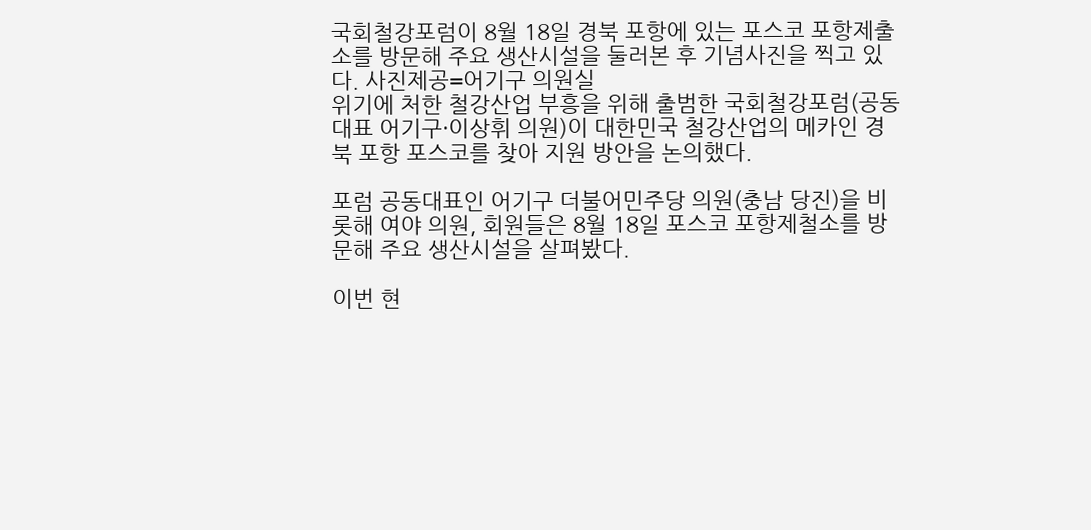국회철강포럼이 8월 18일 경북 포항에 있는 포스코 포항제출소를 방문해 주요 생산시설을 둘러본 후 기념사진을 찍고 있다. 사진제공=어기구 의원실
위기에 처한 철강산업 부흥을 위해 출범한 국회철강포럼(공동대표 어기구·이상휘 의원)이 대한민국 철강산업의 메카인 경북 포항 포스코를 찾아 지원 방안을 논의했다.

포럼 공동대표인 어기구 더불어민주당 의원(충남 당진)을 비롯해 여야 의원, 회원들은 8월 18일 포스코 포항제철소를 방문해 주요 생산시설을 살펴봤다.

이번 현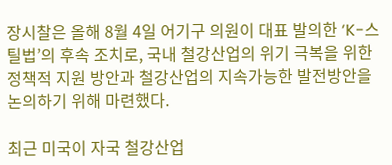장시찰은 올해 8월 4일 어기구 의원이 대표 발의한 ‘K-스틸법’의 후속 조치로, 국내 철강산업의 위기 극복을 위한 정책적 지원 방안과 철강산업의 지속가능한 발전방안을 논의하기 위해 마련했다.

최근 미국이 자국 철강산업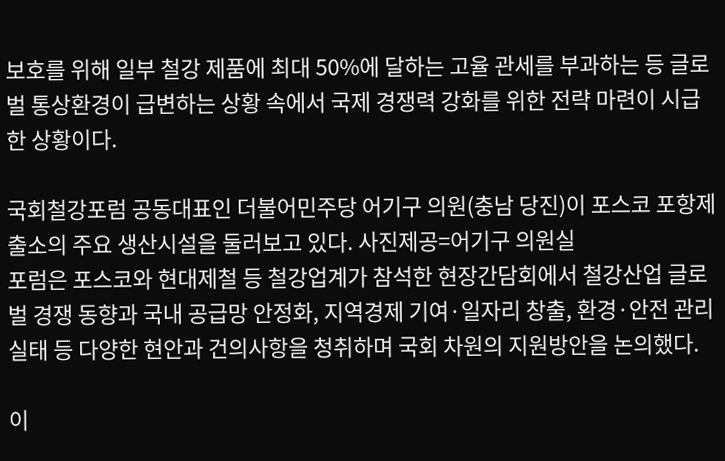보호를 위해 일부 철강 제품에 최대 50%에 달하는 고율 관세를 부과하는 등 글로벌 통상환경이 급변하는 상황 속에서 국제 경쟁력 강화를 위한 전략 마련이 시급한 상황이다.

국회철강포럼 공동대표인 더불어민주당 어기구 의원(충남 당진)이 포스코 포항제출소의 주요 생산시설을 둘러보고 있다. 사진제공=어기구 의원실
포럼은 포스코와 현대제철 등 철강업계가 참석한 현장간담회에서 철강산업 글로벌 경쟁 동향과 국내 공급망 안정화, 지역경제 기여·일자리 창출, 환경·안전 관리 실태 등 다양한 현안과 건의사항을 청취하며 국회 차원의 지원방안을 논의했다.

이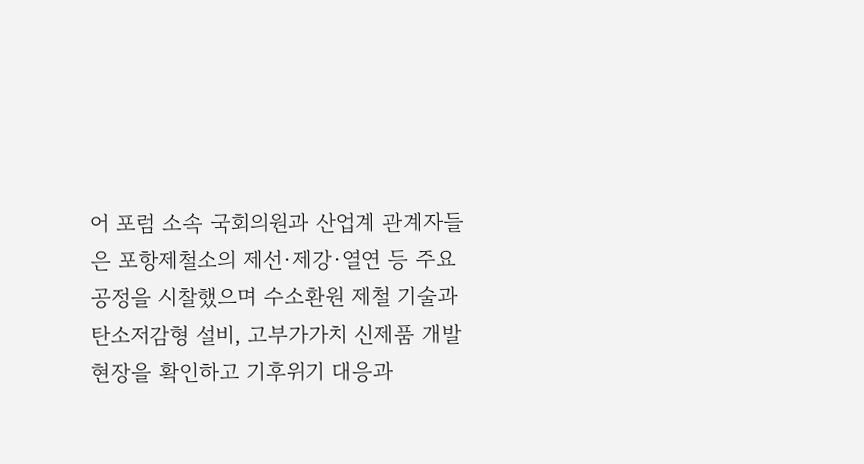어 포럼 소속 국회의원과 산업계 관계자들은 포항제철소의 제선·제강·열연 등 주요 공정을 시찰했으며 수소환원 제철 기술과 탄소저감형 설비, 고부가가치 신제품 개발 현장을 확인하고 기후위기 대응과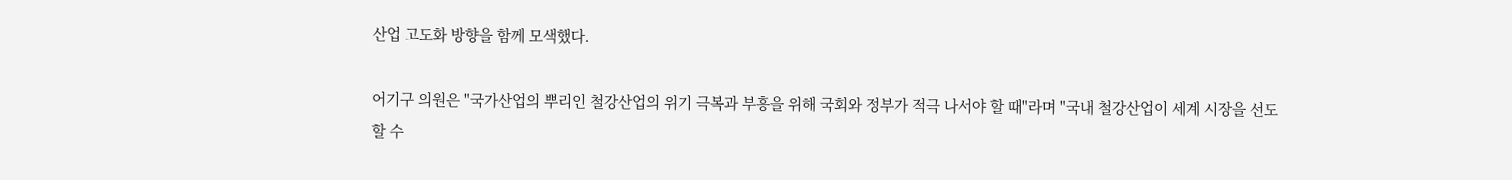산업 고도화 방향을 함께 모색했다.

어기구 의원은 "국가산업의 뿌리인 철강산업의 위기 극복과 부흥을 위해 국회와 정부가 적극 나서야 할 때"라며 "국내 철강산업이 세계 시장을 선도할 수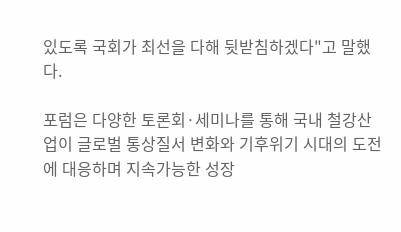있도록 국회가 최선을 다해 뒷받침하겠다"고 말했다.

포럼은 다양한 토론회·세미나를 통해 국내 철강산업이 글로벌 통상질서 변화와 기후위기 시대의 도전에 대응하며 지속가능한 성장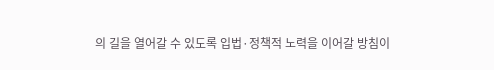의 길을 열어갈 수 있도록 입법·정책적 노력을 이어갈 방침이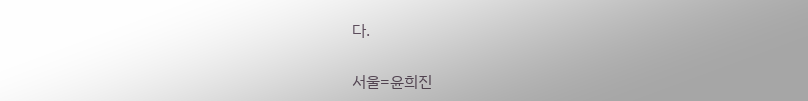다.

서울=윤희진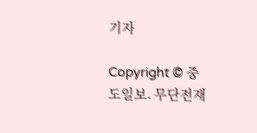기자

Copyright © 중도일보. 무단전재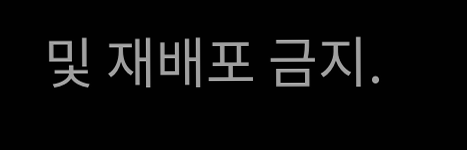및 재배포 금지.